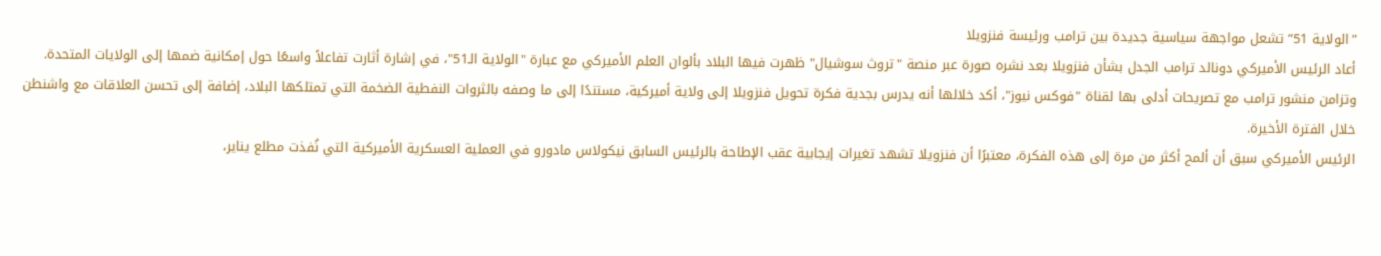”الولاية 51” تشعل مواجهة سياسية جديدة بين ترامب ورئيسة فنزويلا
أعاد الرئيس الأميركي دونالد ترامب الجدل بشأن فنزويلا بعد نشره صورة عبر منصة "تروث سوشيال" ظهرت فيها البلاد بألوان العلم الأميركي مع عبارة "الولاية الـ51"، في إشارة أثارت تفاعلاً واسعًا حول إمكانية ضمها إلى الولايات المتحدة.
وتزامن منشور ترامب مع تصريحات أدلى بها لقناة "فوكس نيوز"، أكد خلالها أنه يدرس بجدية فكرة تحويل فنزويلا إلى ولاية أميركية، مستندًا إلى ما وصفه بالثروات النفطية الضخمة التي تمتلكها البلاد، إضافة إلى تحسن العلاقات مع واشنطن خلال الفترة الأخيرة.
الرئيس الأميركي سبق أن ألمح أكثر من مرة إلى هذه الفكرة، معتبرًا أن فنزويلا تشهد تغيرات إيجابية عقب الإطاحة بالرئيس السابق نيكولاس مادورو في العملية العسكرية الأميركية التي نُفذت مطلع يناير،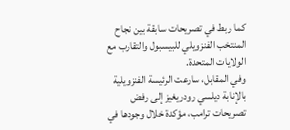كما ربط في تصريحات سابقة بين نجاح المنتخب الفنزويلي للبيسبول والتقارب مع الولايات المتحدة.
وفي المقابل، سارعت الرئيسة الفنزويلية بالإنابة ديلسي رودريغيز إلى رفض تصريحات ترامب، مؤكدة خلال وجودها في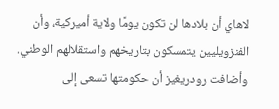لاهاي أن بلادها لن تكون يومًا ولاية أميركية، وأن الفنزويليين يتمسكون بتاريخهم واستقلالهم الوطني.
وأضافت رودريغيز أن حكومتها تسعى إلى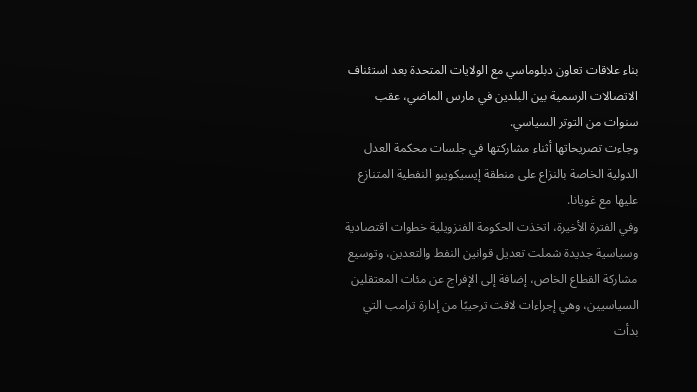بناء علاقات تعاون دبلوماسي مع الولايات المتحدة بعد استئناف الاتصالات الرسمية بين البلدين في مارس الماضي، عقب سنوات من التوتر السياسي.
وجاءت تصريحاتها أثناء مشاركتها في جلسات محكمة العدل الدولية الخاصة بالنزاع على منطقة إيسيكويبو النفطية المتنازع عليها مع غويانا.
وفي الفترة الأخيرة، اتخذت الحكومة الفنزويلية خطوات اقتصادية وسياسية جديدة شملت تعديل قوانين النفط والتعدين، وتوسيع مشاركة القطاع الخاص، إضافة إلى الإفراج عن مئات المعتقلين السياسيين، وهي إجراءات لاقت ترحيبًا من إدارة ترامب التي بدأت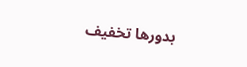بدورها تخفيف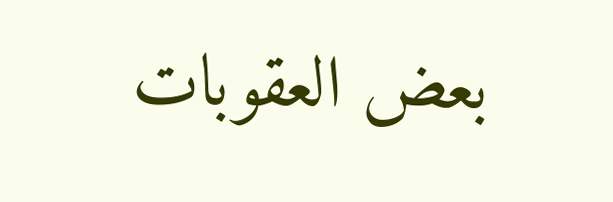بعض العقوبات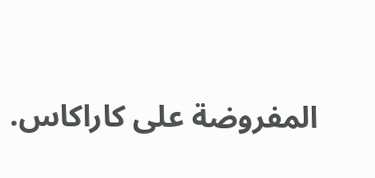المفروضة على كاراكاس.